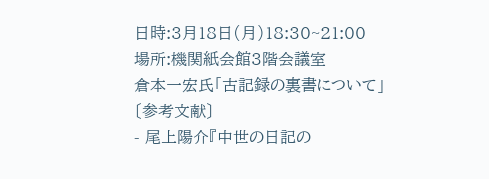日時:3月18日(月)18:30~21:00
場所:機関紙会館3階会議室
倉本一宏氏「古記録の裏書について」
〔参考文献〕
- 尾上陽介『中世の日記の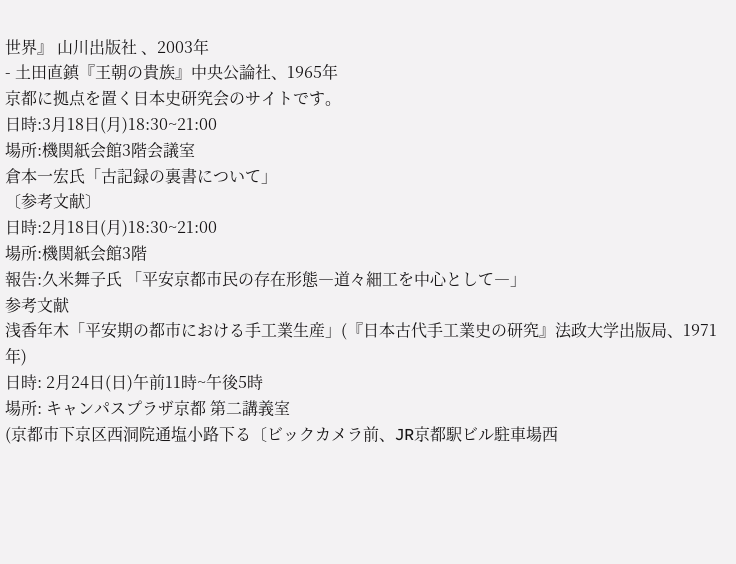世界』 山川出版社 、2003年
- 土田直鎮『王朝の貴族』中央公論社、1965年
京都に拠点を置く日本史研究会のサイトです。
日時:3月18日(月)18:30~21:00
場所:機関紙会館3階会議室
倉本一宏氏「古記録の裏書について」
〔参考文献〕
日時:2月18日(月)18:30~21:00
場所:機関紙会館3階
報告:久米舞子氏 「平安京都市民の存在形態―道々細工を中心として―」
参考文献
浅香年木「平安期の都市における手工業生産」(『日本古代手工業史の研究』法政大学出版局、1971年)
日時: 2月24日(日)午前11時~午後5時
場所: キャンパスプラザ京都 第二講義室
(京都市下京区西洞院通塩小路下る〔ビックカメラ前、JR京都駅ビル駐車場西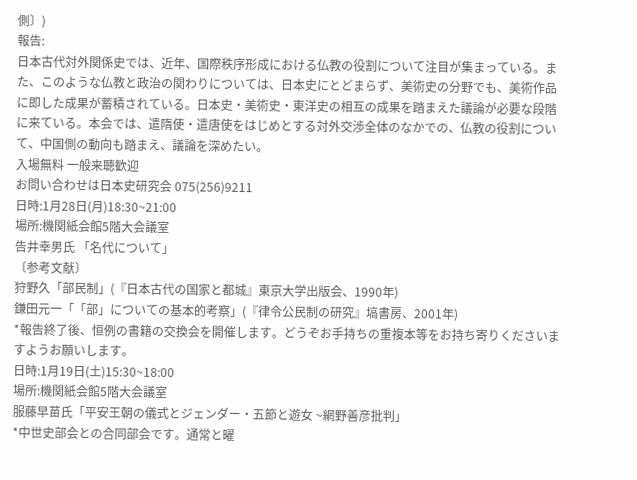側〕)
報告:
日本古代対外関係史では、近年、国際秩序形成における仏教の役割について注目が集まっている。また、このような仏教と政治の関わりについては、日本史にとどまらず、美術史の分野でも、美術作品に即した成果が蓄積されている。日本史・美術史・東洋史の相互の成果を踏まえた議論が必要な段階に来ている。本会では、遣隋使・遣唐使をはじめとする対外交渉全体のなかでの、仏教の役割について、中国側の動向も踏まえ、議論を深めたい。
入場無料 一般来聴歓迎
お問い合わせは日本史研究会 075(256)9211
日時:1月28日(月)18:30~21:00
場所:機関紙会館5階大会議室
告井幸男氏 「名代について」
〔参考文献〕
狩野久「部民制」(『日本古代の国家と都城』東京大学出版会、1990年)
鎌田元一「「部」についての基本的考察」(『律令公民制の研究』塙書房、2001年)
*報告終了後、恒例の書籍の交換会を開催します。どうぞお手持ちの重複本等をお持ち寄りくださいますようお願いします。
日時:1月19日(土)15:30~18:00
場所:機関紙会館5階大会議室
服藤早苗氏「平安王朝の儀式とジェンダー・五節と遊女 ~網野善彦批判」
*中世史部会との合同部会です。通常と曜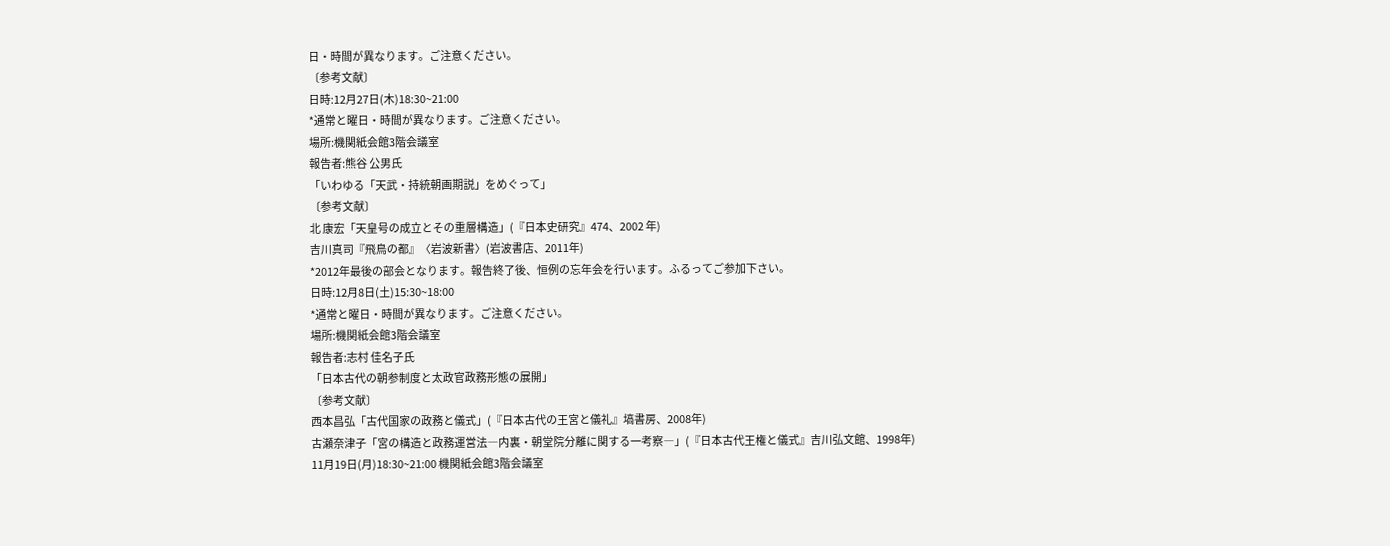日・時間が異なります。ご注意ください。
〔参考文献〕
日時:12月27日(木)18:30~21:00
*通常と曜日・時間が異なります。ご注意ください。
場所:機関紙会館3階会議室
報告者:熊谷 公男氏
「いわゆる「天武・持統朝画期説」をめぐって」
〔参考文献〕
北 康宏「天皇号の成立とその重層構造」(『日本史研究』474、2002 年)
吉川真司『飛鳥の都』〈岩波新書〉(岩波書店、2011年)
*2012年最後の部会となります。報告終了後、恒例の忘年会を行います。ふるってご参加下さい。
日時:12月8日(土)15:30~18:00
*通常と曜日・時間が異なります。ご注意ください。
場所:機関紙会館3階会議室
報告者:志村 佳名子氏
「日本古代の朝参制度と太政官政務形態の展開」
〔参考文献〕
西本昌弘「古代国家の政務と儀式」(『日本古代の王宮と儀礼』塙書房、2008年)
古瀬奈津子「宮の構造と政務運営法―内裏・朝堂院分離に関する一考察―」(『日本古代王権と儀式』吉川弘文館、1998年)
11月19日(月)18:30~21:00 機関紙会館3階会議室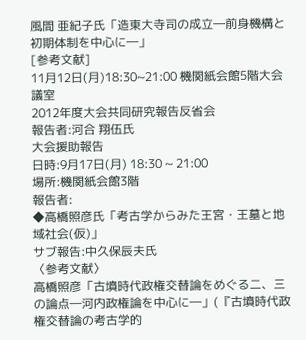風間 亜紀子氏「造東大寺司の成立―前身機構と初期体制を中心に―」
[参考文献]
11月12日(月)18:30~21:00 機関紙会館5階大会議室
2012年度大会共同研究報告反省会
報告者:河合 翔伍氏
大会援助報告
日時:9月17日(月) 18:30 ~ 21:00
場所:機関紙会館3階
報告者:
◆高橋照彦氏「考古学からみた王宮・王墓と地域社会(仮)」
サブ報告:中久保辰夫氏
〈参考文献〉
高橋照彦「古墳時代政権交替論をめぐる二、三の論点―河内政権論を中心に―」(『古墳時代政権交替論の考古学的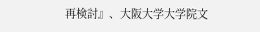再検討』、大阪大学大学院文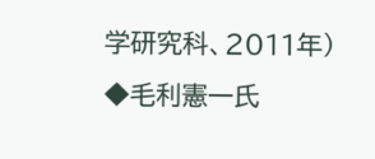学研究科、2011年)
◆毛利憲一氏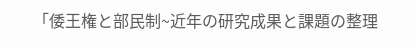「倭王権と部民制~近年の研究成果と課題の整理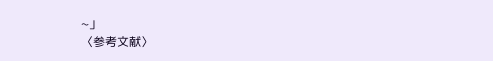~」
〈参考文献〉